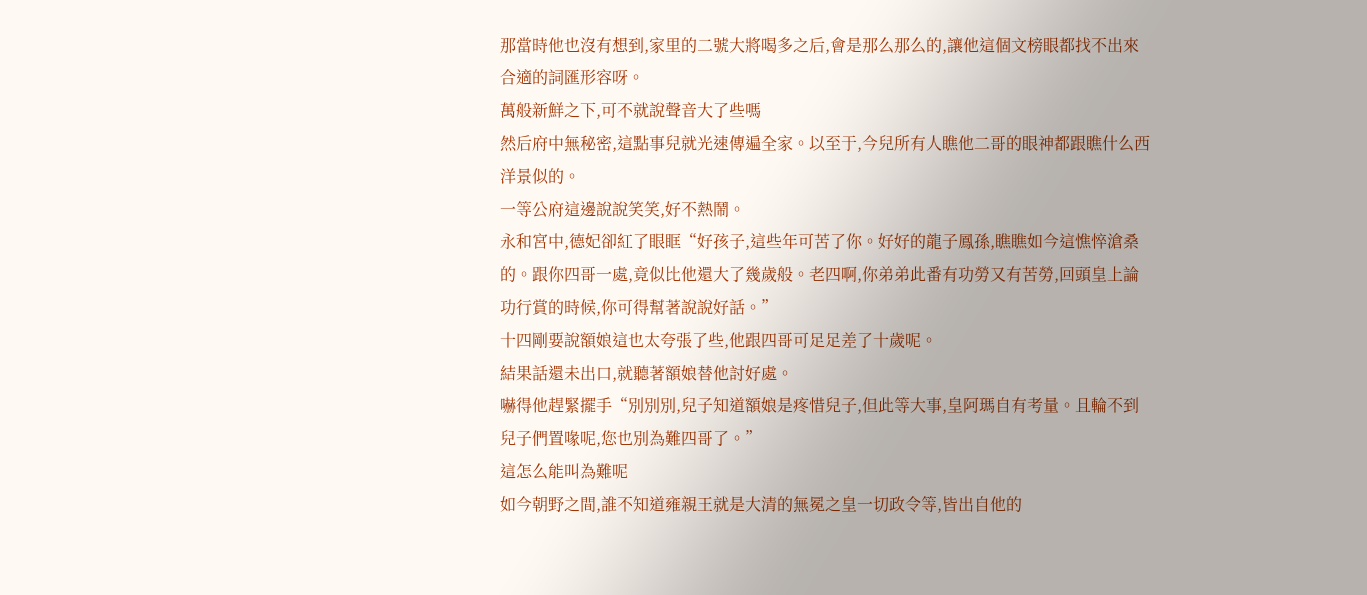那當時他也沒有想到,家里的二號大將喝多之后,會是那么那么的,讓他這個文榜眼都找不出來合適的詞匯形容呀。
萬般新鮮之下,可不就說聲音大了些嗎
然后府中無秘密,這點事兒就光速傳遍全家。以至于,今兒所有人瞧他二哥的眼神都跟瞧什么西洋景似的。
一等公府這邊說說笑笑,好不熱鬧。
永和宮中,德妃卻紅了眼眶“好孩子,這些年可苦了你。好好的龍子鳳孫,瞧瞧如今這憔悴滄桑的。跟你四哥一處,竟似比他還大了幾歲般。老四啊,你弟弟此番有功勞又有苦勞,回頭皇上論功行賞的時候,你可得幫著說說好話。”
十四剛要說額娘這也太夸張了些,他跟四哥可足足差了十歲呢。
結果話還未出口,就聽著額娘替他討好處。
嚇得他趕緊擺手“別別別,兒子知道額娘是疼惜兒子,但此等大事,皇阿瑪自有考量。且輪不到兒子們置喙呢,您也別為難四哥了。”
這怎么能叫為難呢
如今朝野之間,誰不知道雍親王就是大清的無冕之皇一切政令等,皆出自他的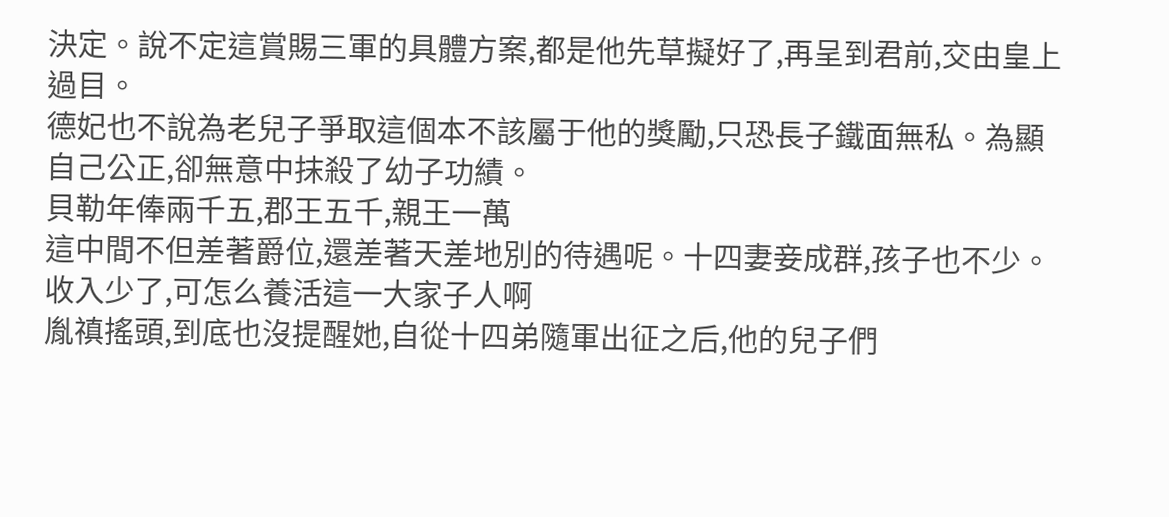決定。說不定這賞賜三軍的具體方案,都是他先草擬好了,再呈到君前,交由皇上過目。
德妃也不說為老兒子爭取這個本不該屬于他的獎勵,只恐長子鐵面無私。為顯自己公正,卻無意中抹殺了幼子功績。
貝勒年俸兩千五,郡王五千,親王一萬
這中間不但差著爵位,還差著天差地別的待遇呢。十四妻妾成群,孩子也不少。收入少了,可怎么養活這一大家子人啊
胤禛搖頭,到底也沒提醒她,自從十四弟隨軍出征之后,他的兒子們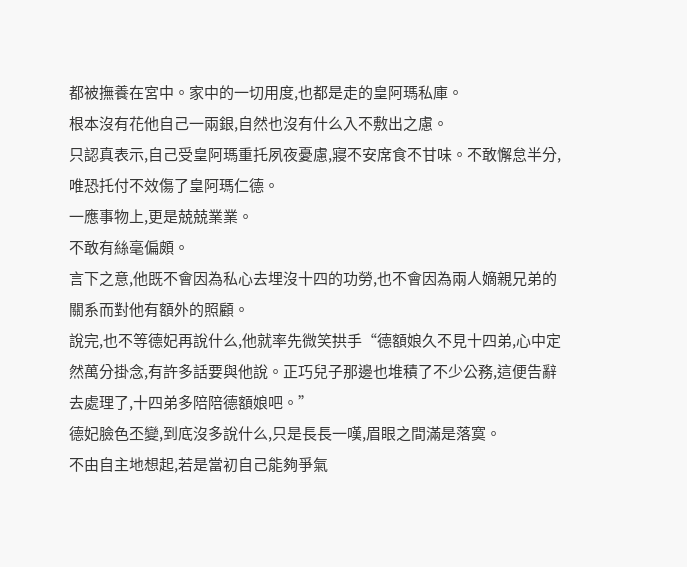都被撫養在宮中。家中的一切用度,也都是走的皇阿瑪私庫。
根本沒有花他自己一兩銀,自然也沒有什么入不敷出之慮。
只認真表示,自己受皇阿瑪重托夙夜憂慮,寢不安席食不甘味。不敢懈怠半分,唯恐托付不效傷了皇阿瑪仁德。
一應事物上,更是兢兢業業。
不敢有絲毫偏頗。
言下之意,他既不會因為私心去埋沒十四的功勞,也不會因為兩人嫡親兄弟的關系而對他有額外的照顧。
說完,也不等德妃再說什么,他就率先微笑拱手“德額娘久不見十四弟,心中定然萬分掛念,有許多話要與他說。正巧兒子那邊也堆積了不少公務,這便告辭去處理了,十四弟多陪陪德額娘吧。”
德妃臉色丕變,到底沒多說什么,只是長長一嘆,眉眼之間滿是落寞。
不由自主地想起,若是當初自己能夠爭氣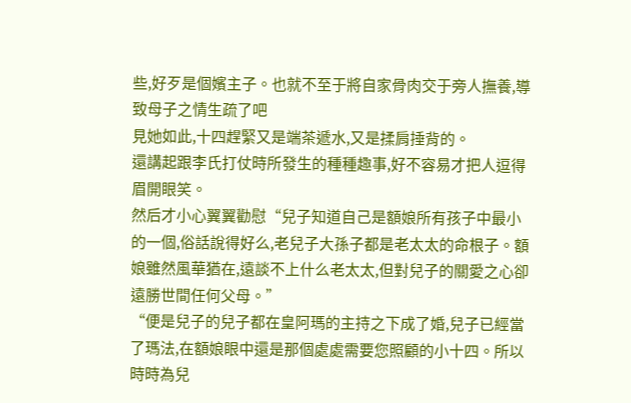些,好歹是個嬪主子。也就不至于將自家骨肉交于旁人撫養,導致母子之情生疏了吧
見她如此,十四趕緊又是端茶遞水,又是揉肩捶背的。
還講起跟李氏打仗時所發生的種種趣事,好不容易才把人逗得眉開眼笑。
然后才小心翼翼勸慰“兒子知道自己是額娘所有孩子中最小的一個,俗話說得好么,老兒子大孫子都是老太太的命根子。額娘雖然風華猶在,遠談不上什么老太太,但對兒子的關愛之心卻遠勝世間任何父母。”
“便是兒子的兒子都在皇阿瑪的主持之下成了婚,兒子已經當了瑪法,在額娘眼中還是那個處處需要您照顧的小十四。所以時時為兒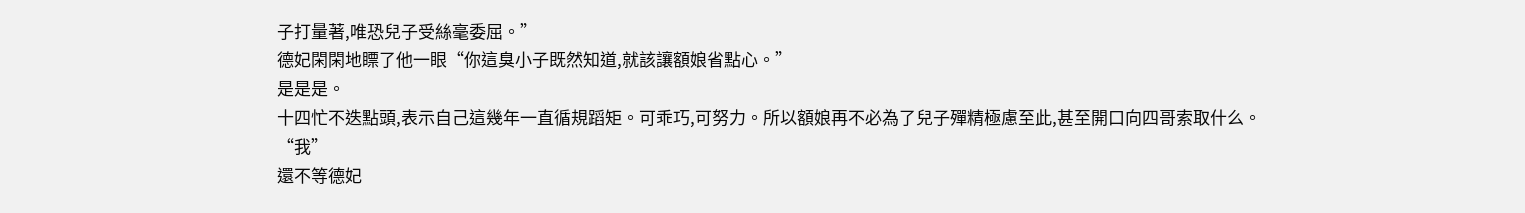子打量著,唯恐兒子受絲毫委屈。”
德妃閑閑地瞟了他一眼“你這臭小子既然知道,就該讓額娘省點心。”
是是是。
十四忙不迭點頭,表示自己這幾年一直循規蹈矩。可乖巧,可努力。所以額娘再不必為了兒子殫精極慮至此,甚至開口向四哥索取什么。
“我”
還不等德妃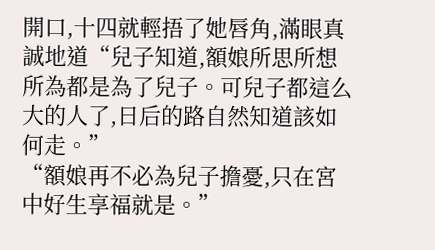開口,十四就輕捂了她唇角,滿眼真誠地道“兒子知道,額娘所思所想所為都是為了兒子。可兒子都這么大的人了,日后的路自然知道該如何走。”
“額娘再不必為兒子擔憂,只在宮中好生享福就是。”